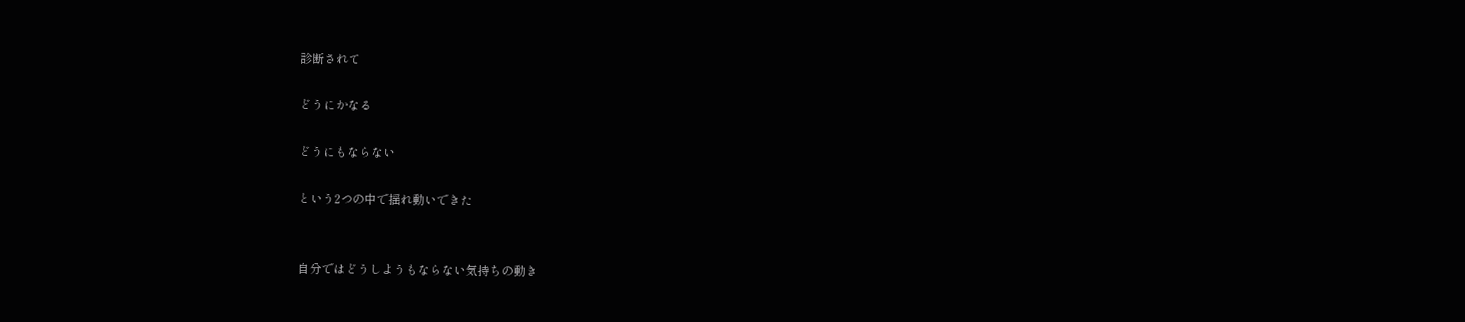診断されて

どうにかなる

どうにもならない

という2つの中で揺れ動いできた


自分ではどうしようもならない気持ちの動き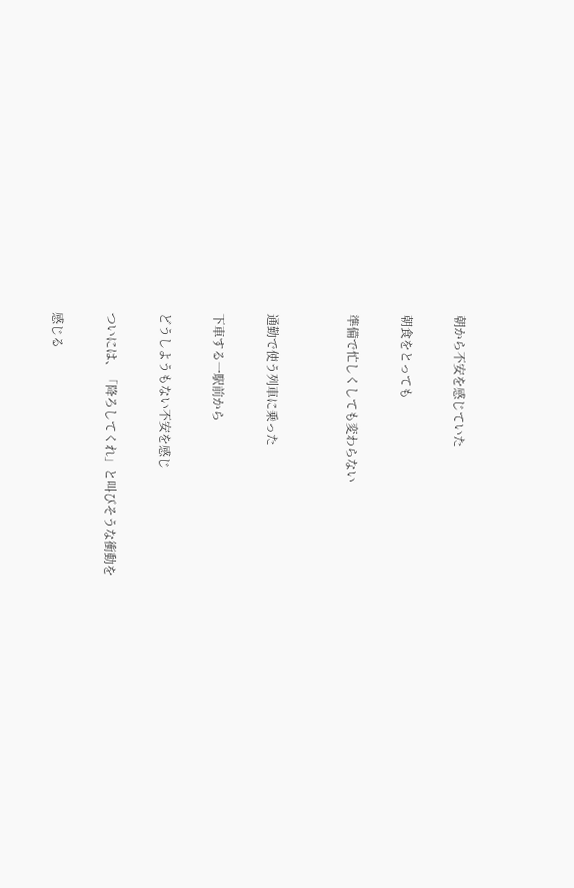朝から不安を感じていた

朝食をとっても

準備で忙しくしても変わらない


通勤で使う列車に乗った

下車する一駅前から

どうしようもない不安を感じ

ついには、「降ろしてくれ」と叫びそうな衝動を

感じる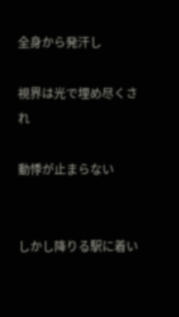全身から発汗し

視界は光で埋め尽くされ

動悸が止まらない


しかし降りる駅に着い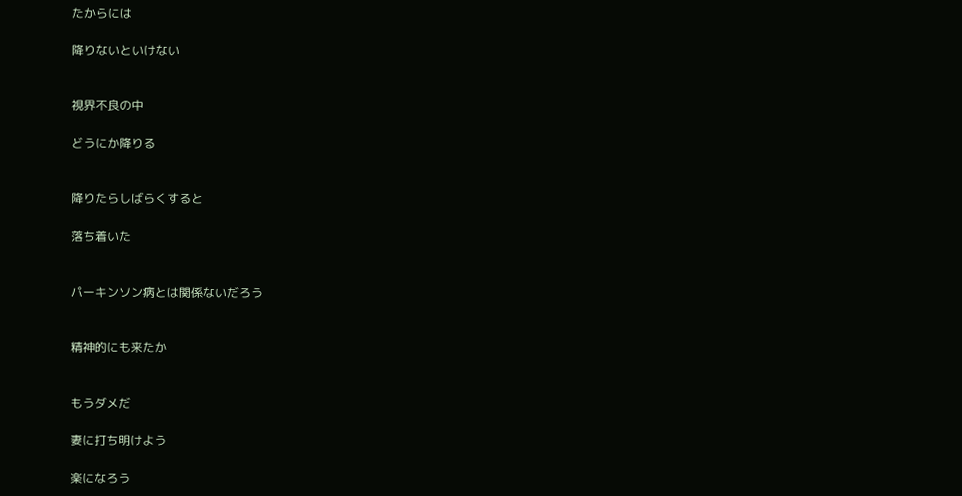たからには

降りないといけない


視界不良の中

どうにか降りる


降りたらしばらくすると

落ち着いた


パーキンソン病とは関係ないだろう


精神的にも来たか


もうダメだ

妻に打ち明けよう

楽になろう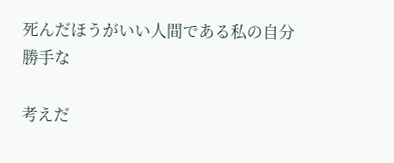死んだほうがいい人間である私の自分勝手な

考えだ